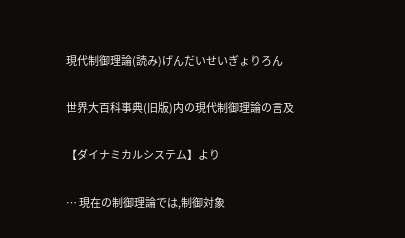現代制御理論(読み)げんだいせいぎょりろん

世界大百科事典(旧版)内の現代制御理論の言及

【ダイナミカルシステム】より

… 現在の制御理論では,制御対象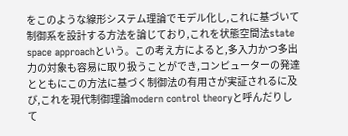をこのような線形システム理論でモデル化し,これに基づいて制御系を設計する方法を論じており,これを状態空間法state space approachという。この考え方によると,多入力かつ多出力の対象も容易に取り扱うことができ,コンピューターの発達とともにこの方法に基づく制御法の有用さが実証されるに及び,これを現代制御理論modern control theoryと呼んだりして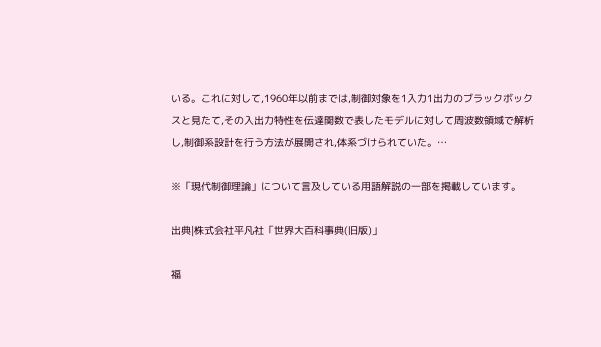いる。これに対して,1960年以前までは,制御対象を1入力1出力のブラックボックスと見たて,その入出力特性を伝達関数で表したモデルに対して周波数領域で解析し,制御系設計を行う方法が展開され,体系づけられていた。…

※「現代制御理論」について言及している用語解説の一部を掲載しています。

出典|株式会社平凡社「世界大百科事典(旧版)」

福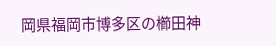岡県福岡市博多区の櫛田神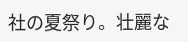社の夏祭り。壮麗な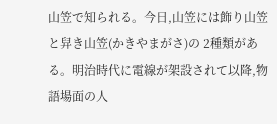山笠で知られる。今日,山笠には飾り山笠と舁き山笠(かきやまがさ)の 2種類がある。明治時代に電線が架設されて以降,物語場面の人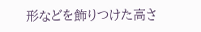形などを飾りつけた高さ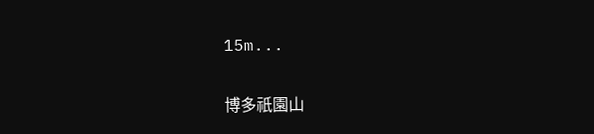15m...

博多祇園山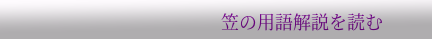笠の用語解説を読む